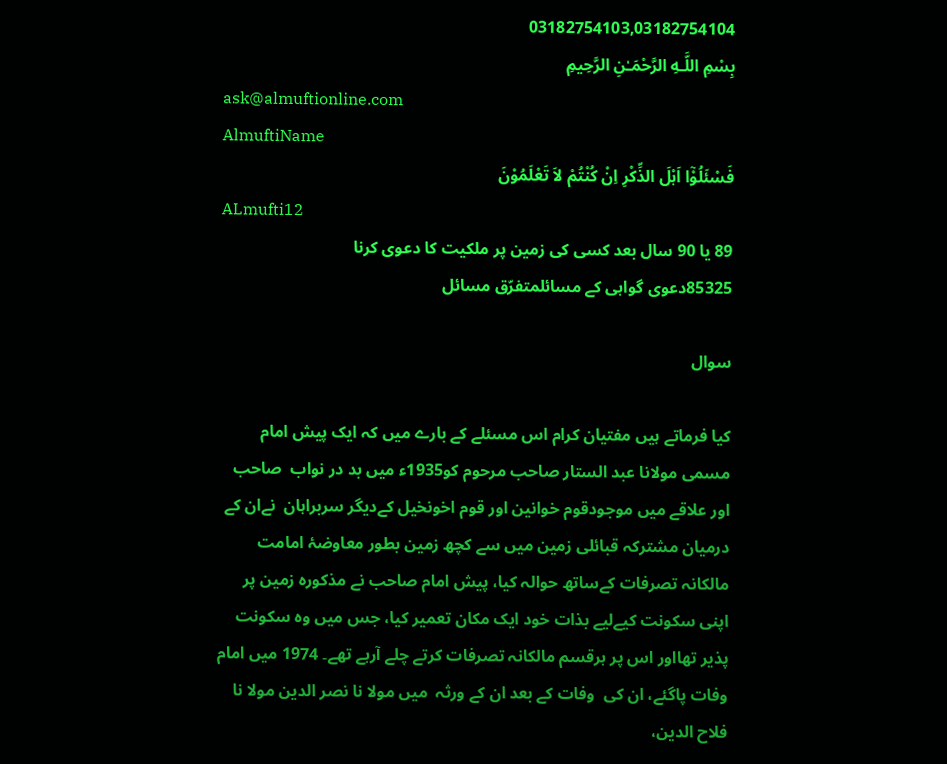03182754103,03182754104
بِسْمِ اللَّـهِ الرَّحْمَـٰنِ الرَّحِيمِ
ask@almuftionline.com
AlmuftiName
فَسْئَلُوْٓا اَہْلَ الذِّکْرِ اِنْ کُنْتُمْ لاَ تَعْلَمُوْنَ
ALmufti12
89 یا 90 سال بعد کسی کی زمین پر ملکیت کا دعوی کرنا
85325دعوی گواہی کے مسائلمتفرّق مسائل

سوال

کیا فرماتے ہیں مفتیان کرام اس مسئلے کے بارے میں کہ ایک پیش امام مسمی مولانا عبد الستار صاحب مرحوم کو1935ء میں بد در نواب  صاحب اور علاقے میں موجودقوم خوانین اور قوم اخونخیل کےدیگر سربراہان  نےان کے درمیان مشترکہ قبائلی زمین میں سے کچھ زمین بطور معاوضۂ امامت مالکانہ تصرفات کےساتھ حوالہ کیا، پیش امام صاحب نے مذکورہ زمین پر اپنی سکونت کیےلیے بذات خود ایک مکان تعمیر کیا، جس میں وہ سکونت پذیر تھااور اس پر ہرقسم مالکانہ تصرفات کرتے چلے آرہے تھے۔ 1974 میں امام وفات پاگئے، ان کی  وفات کے بعد ان کے ورثہ  میں مولا نا نصر الدین مولا نا فلاح الدین،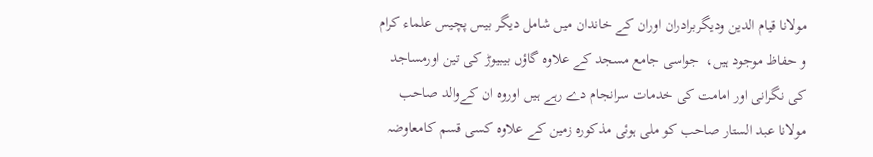مولانا قیام الدین ودیگربرادران اوران کے خاندان میں شامل دیگر بیس پچیس علماء کرام و حفاظ موجود ہیں،  جواسی جامع مسجد کے علاوہ گاؤں بیبیوڑ کی تین اورمساجد کی نگرانی اور امامت کی خدمات سرانجام دے رہے ہیں اوروہ ان کےوالد صاحب مولانا عبد الستار صاحب کو ملی ہوئی مذکورہ زمین کے علاوہ کسی قسم کامعاوضہ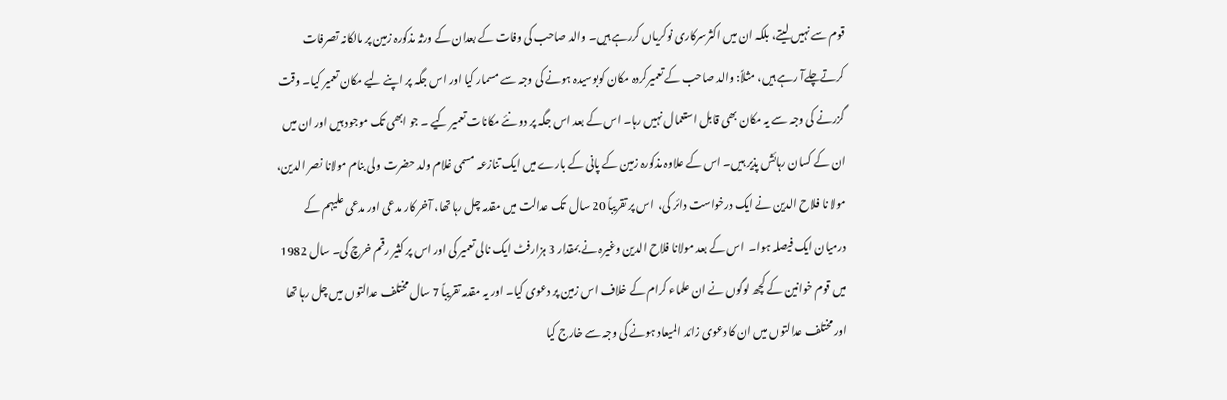قوم سے نہیں لیتے، بلکہ ان میں اکثرسرکاری نوکریاں کررہے ہیں۔ والد صاحب کی وفات کے بعدان کے ورثہ مذکورہ زمین پر مالکانہ تصرفات کرتےچلےآ رہے ہیں، مثلاً: والد صاحب کے تعمیرکردہ مکان کوبوسیدہ ہونے کی وجہ سے مسمار کیا اور اس جگہ پر اپنے لیے مکان تعمیر کیا۔ وقت گزرنے کی وجہ سے یہ مکان بھی قابل استعمال نہیں رہا۔ اس کے بعد اس جگہ پر دو نئے مکانات تعمیر کیے ۔ جو ابھی تک موجود ہیں اور ان میں ان کے کسان رہائش پذیر ہیں۔ اس کے علاوہ مذکورہ زمین کے پانی کے بارے میں ایک تنازعہ مسمی غلام ولد حضرت ولی بنام مولانا نصر الدین، مولا نا فلاح الدین نے ایک درخواست دائر کی،  اس پر تقریباً 20 سال  تک عدالت میں مقدمہ چل رہا تھا، آخر کار مدعی اور مدعی علیہم کے درمیان ایک فیصلہ ہوا۔  اس کے بعد مولانا فلاح الدین وغیرہ نے بمقدار 3 ہزارفٹ ایک نالی تعمیر کی اور اس پر کثیر رقم خرچ کی۔ سال 1982 میں قوم خوانین کے کچھ لوگوں نے ان علماء کرام کے خلاف اس زمین پر دعوی کیا۔ اور یہ مقدمہ تقریباً 7 سال مختلف عدالتوں میں چل رہا تھا اور مختلف عدالتوں میں ان کا دعوی زائد المیعاد ہونے کی وجہ سے خارج کیا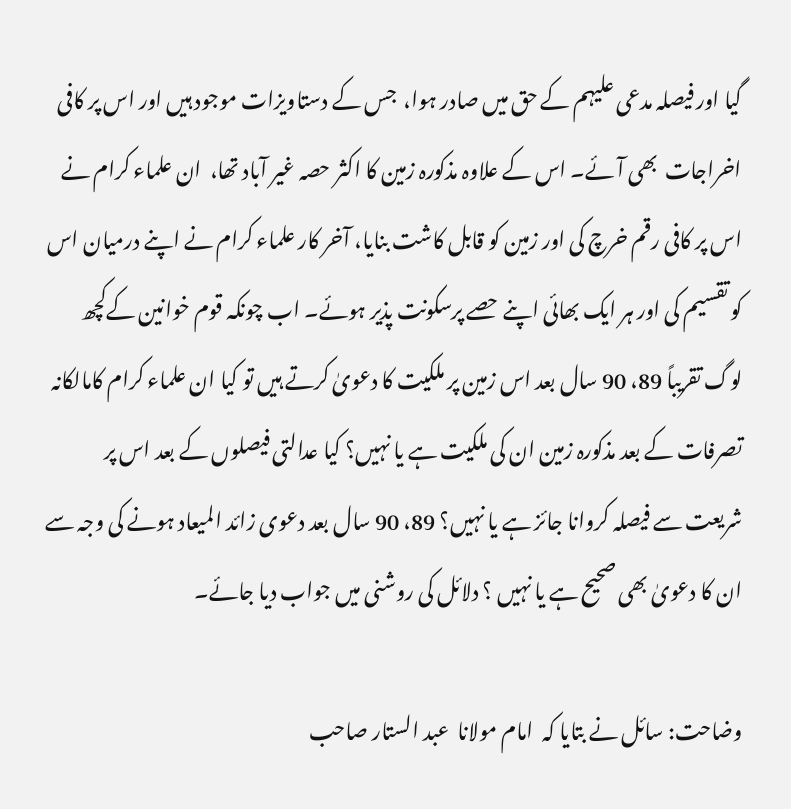گیا اور فیصلہ مدعی علیہم کے حق میں صادر ہوا،  جس کے دستاویزات موجود ہیں اور اس پر کافی اخراجات  بھی آئے۔ اس کے علاوہ مذکورہ زمین کا اکثر حصہ غیر آباد تھا،  ان علماء کرام نے اس پر کافی رقم خرچ کی اور زمین کو قابل کاشت بنایا، آخر کار علماء کرام نے اپنے درمیان اس کو تقسیم کی اور ہر ایک بھائی اپنے حصے پرسکونت پذیر ہوئے۔ اب چونکہ قوم خوانین کےکچھ لوگ تقریباً 89، 90 سال بعد اس زمین پر ملکیت کا دعویٰ کرتے ہیں تو کیا ان علماء کرام کامالکانہ تصرفات کے بعد مذکورہ زمین ان کی ملکیت ہے یا نہیں؟ کیا عدالتی فیصلوں کے بعد اس پر شریعت سے فیصلہ کروانا جائز ہے یا نہیں؟ 89، 90 سال بعد دعوی زائد المیعاد ہونے کی وجہ سے ان کا دعویٰ بھی صحیح ہے یا نہیں ؟ دلائل کی روشنی میں جواب دیا جائے۔

وضاحت: سائل نے بتایا کہ  امام مولانا  عبد الستار صاحب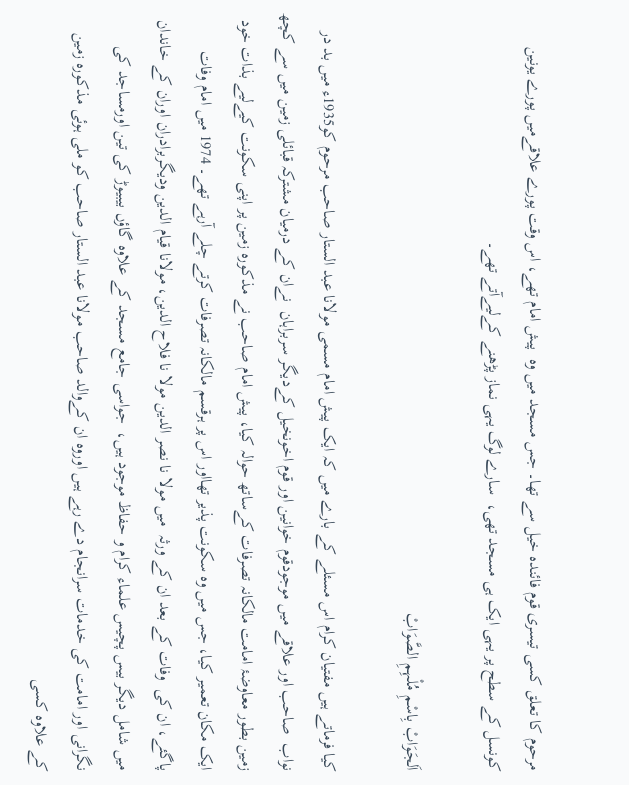مرحوم کا تعلق کسی تیسری قوم فائندہ خیل سے تھا۔ جس مسجد میں وہ  پیش امام تھے، اس وقت پورے علاقےمیں پورے یونین کونسل کے سطح پر یہی ایک ہی مسجد تھی،  سارے لوگ یہی نماز پڑھنے کےلیےآتے تھے۔

اَلجَوَابْ بِاسْمِ مُلْہِمِ الصَّوَابْ

کیا فرماتے ہیں مفتیان کرام اس مسئلے کے بارے میں کہ ایک پیش امام مسمی مولانا عبد الستار صاحب مرحوم کو1935ء میں بد در نواب  صاحب اور علاقے میں موجودقوم خوانین اور قوم اخونخیل کےدیگر سربراہان  نےان کے درمیان مشترکہ قبائلی زمین میں سے کچھ زمین بطور معاوضۂ امامت مالکانہ تصرفات کےساتھ حوالہ کیا، پیش امام صاحب نے مذکورہ زمین پر اپنی سکونت کیےلیے بذات خود ایک مکان تعمیر کیا، جس میں وہ سکونت پذیر تھااور اس پر ہرقسم مالکانہ تصرفات کرتے چلے آرہے تھے۔ 1974 میں امام وفات پاگئے، ان کی  وفات کے بعد ان کے ورثہ  میں مولا نا نصر الدین مولا نا فلاح الدین، مولانا قیام الدین ودیگربرادران اوران کے خاندان میں شامل دیگر بیس پچیس علماء کرام و حفاظ موجود ہیں،  جواسی جامع مسجد کے علاوہ گاؤں بیبیوڑ کی تین اورمساجد کی نگرانی اور امامت کی خدمات سرانجام دے رہے ہیں اوروہ ان کےوالد صاحب مولانا عبد الستار صاحب کو ملی ہوئی مذکورہ زمین کے علاوہ کسی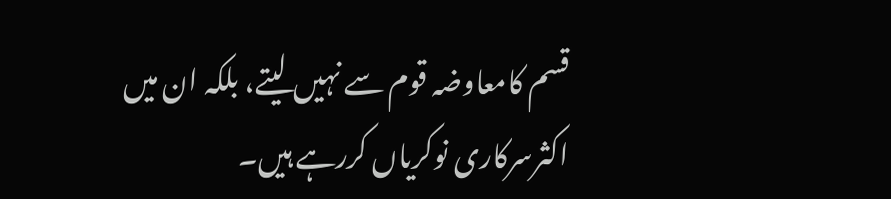قسم کامعاوضہ قوم سے نہیں لیتے، بلکہ ان میں اکثرسرکاری نوکریاں کررہے ہیں۔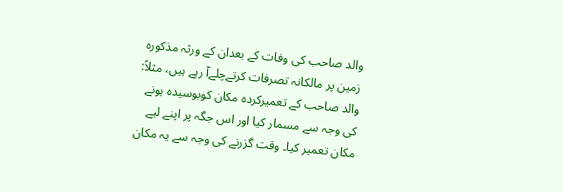والد صاحب کی وفات کے بعدان کے ورثہ مذکورہ زمین پر مالکانہ تصرفات کرتےچلےآ رہے ہیں، مثلاً: والد صاحب کے تعمیرکردہ مکان کوبوسیدہ ہونے کی وجہ سے مسمار کیا اور اس جگہ پر اپنے لیے مکان تعمیر کیا۔ وقت گزرنے کی وجہ سے یہ مکان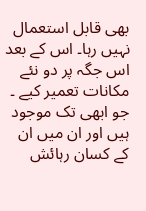بھی قابل استعمال نہیں رہا۔ اس کے بعد اس جگہ پر دو نئے مکانات تعمیر کیے ۔ جو ابھی تک موجود ہیں اور ان میں ان کے کسان رہائش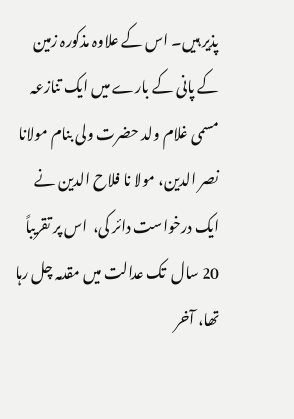پذیر ہیں۔ اس کے علاوہ مذکورہ زمین کے پانی کے بارے میں ایک تنازعہ مسمی غلام ولد حضرت ولی بنام مولانا نصر الدین، مولا نا فلاح الدین نے ایک درخواست دائر کی،  اس پر تقریباً 20 سال  تک عدالت میں مقدمہ چل رہا تھا، آخر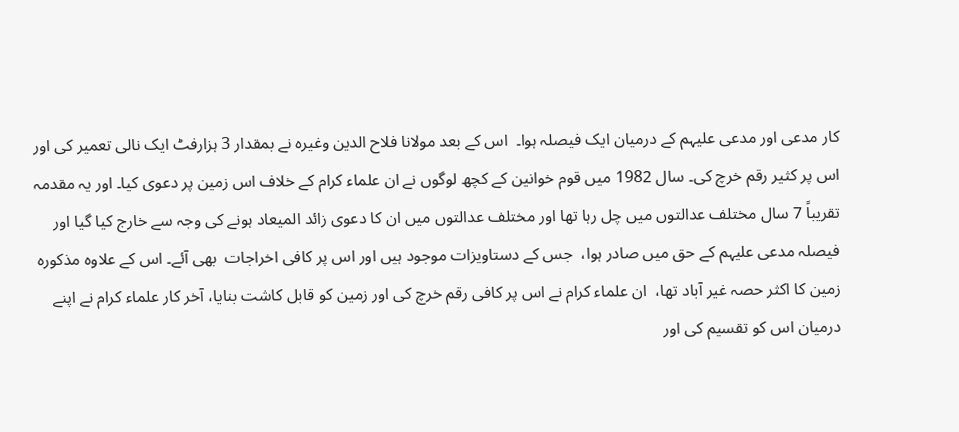کار مدعی اور مدعی علیہم کے درمیان ایک فیصلہ ہوا۔  اس کے بعد مولانا فلاح الدین وغیرہ نے بمقدار 3 ہزارفٹ ایک نالی تعمیر کی اور اس پر کثیر رقم خرچ کی۔ سال 1982 میں قوم خوانین کے کچھ لوگوں نے ان علماء کرام کے خلاف اس زمین پر دعوی کیا۔ اور یہ مقدمہ تقریباً 7 سال مختلف عدالتوں میں چل رہا تھا اور مختلف عدالتوں میں ان کا دعوی زائد المیعاد ہونے کی وجہ سے خارج کیا گیا اور فیصلہ مدعی علیہم کے حق میں صادر ہوا،  جس کے دستاویزات موجود ہیں اور اس پر کافی اخراجات  بھی آئے۔ اس کے علاوہ مذکورہ زمین کا اکثر حصہ غیر آباد تھا،  ان علماء کرام نے اس پر کافی رقم خرچ کی اور زمین کو قابل کاشت بنایا، آخر کار علماء کرام نے اپنے درمیان اس کو تقسیم کی اور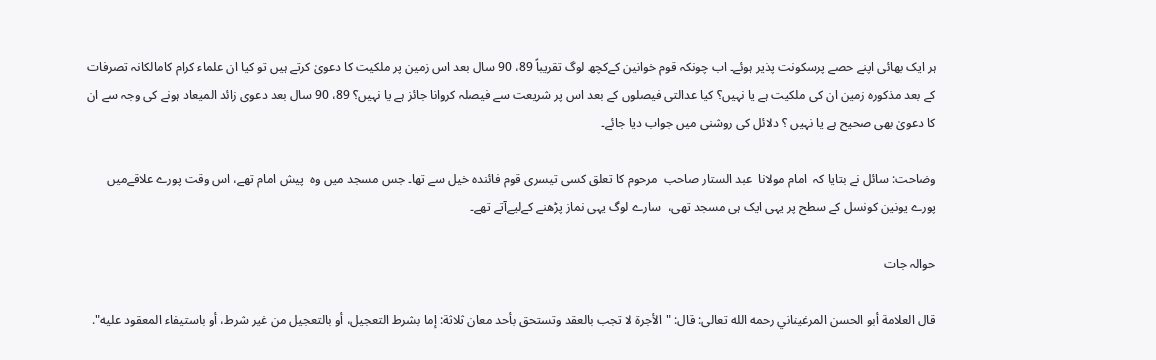ہر ایک بھائی اپنے حصے پرسکونت پذیر ہوئے۔ اب چونکہ قوم خوانین کےکچھ لوگ تقریباً 89، 90 سال بعد اس زمین پر ملکیت کا دعویٰ کرتے ہیں تو کیا ان علماء کرام کامالکانہ تصرفات کے بعد مذکورہ زمین ان کی ملکیت ہے یا نہیں؟ کیا عدالتی فیصلوں کے بعد اس پر شریعت سے فیصلہ کروانا جائز ہے یا نہیں؟ 89، 90 سال بعد دعوی زائد المیعاد ہونے کی وجہ سے ان کا دعویٰ بھی صحیح ہے یا نہیں ؟ دلائل کی روشنی میں جواب دیا جائے۔

وضاحت: سائل نے بتایا کہ  امام مولانا  عبد الستار صاحب  مرحوم کا تعلق کسی تیسری قوم فائندہ خیل سے تھا۔ جس مسجد میں وہ  پیش امام تھے، اس وقت پورے علاقےمیں پورے یونین کونسل کے سطح پر یہی ایک ہی مسجد تھی،  سارے لوگ یہی نماز پڑھنے کےلیےآتے تھے۔

حوالہ جات

قال العلامة أبو الحسن المرغيناني رحمه الله تعالى: قال: "الأجرة لا تجب بالعقد وتستحق بأحد معان ثلاثة: إما بشرط التعجيل، أو بالتعجيل من غير شرط، أو باستيفاء المعقود عليه".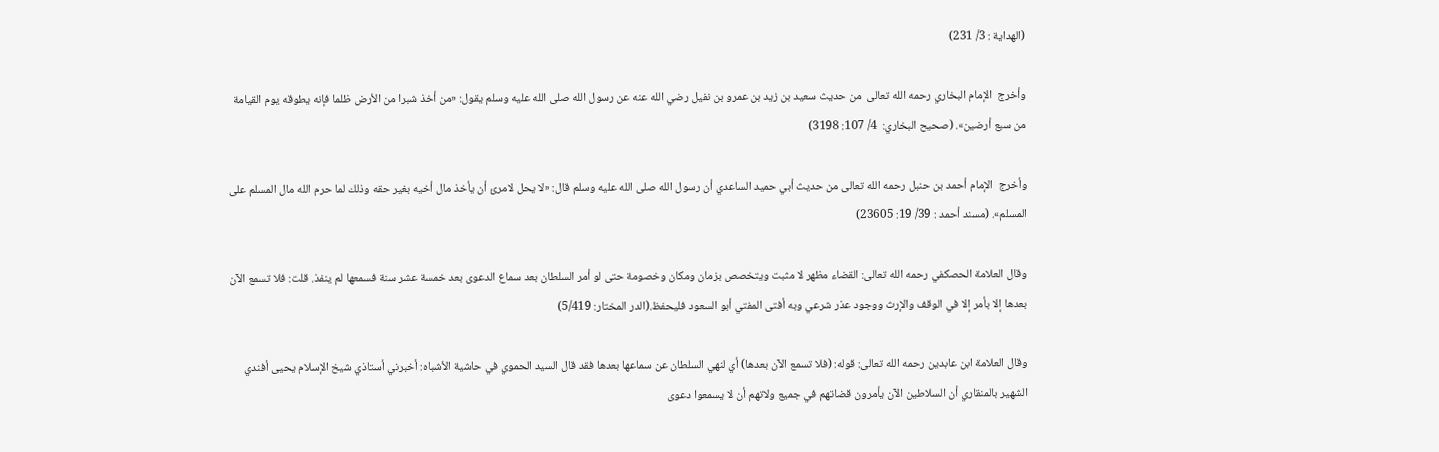(الهداية : 3/ 231)

وأخرج  الإمام البخاري رحمه الله تعالى  من حديث سعيد بن زيد بن عمرو بن نفيل رضي الله عنه عن رسول الله صلى الله عليه وسلم يقول: «من ‌أخذ ‌شبرا ‌من ‌الأرض ‌ظلما فإنه يطوقه يوم القيامة من سبع أرضين». (صحيح البخاري:  4/ 107: 3198)

وأخرج  الإمام أحمد بن حنبل رحمه الله تعالى من حديث أبي حميد الساعدي أن رسول الله صلى الله عليه وسلم قال: «لا يحل لامرئ أن يأخذ مال أخيه بغير حقه وذلك لما حرم الله مال المسلم على المسلم». (مسند أحمد : 39/ 19: 23605)

وقال العلامة الحصكفي رحمه الله تعالى: القضاء ‌مظهر ‌لا ‌مثبت ويتخصص بزمان ومكان وخصومة حتى لو أمر السلطان بعد سماع الدعوى بعد خمسة عشر سنة فسمعها لم ينفذ. قلت: فلا تسمع الآن بعدها إلا بأمر إلا في الوقف والإرث ووجود عذر شرعي وبه أفتى المفتي أبو السعود فليحفظ.(الدر المختار: 5/419)

وقال العلامة ابن عابدين رحمه الله تعالى: قوله: (فلا تسمع الآن بعدها) أي لنهي السلطان عن سماعها بعدها فقد قال السيد الحموي في حاشية الأشباه: أخبرني أستاذي شيخ الإسلام يحيى أفندي الشهير بالمنقاري أن السلاطين الآن يأمرون قضاتهم في جميع ولاتهم أن لا يسمعوا دعوى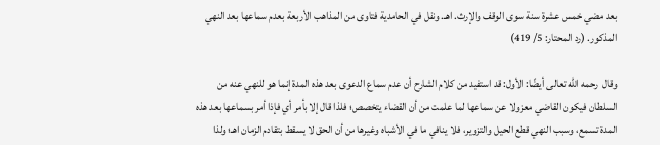بعد مضي خمس عشرة سنة سوى الوقف والإرث. اهـ. ونقل في الحامدية فتاوى من المذاهب الأربعة بعدم سماعها بعد النهي المذكور. (رد المحتار: 5/ 419)

وقال  رحمه الله تعالى أيضًا: الأول: قد استفيد من كلام الشارح أن عدم سماع الدعوى بعد هذه المدة إنما هو للنهي عنه من السلطان فيكون القاضي معزولا عن سماعها لما علمت من أن القضاء يتخصص؛ فلذا قال إلا بأمر أي فإذا أمر بسماعها بعد هذه المدة تسمع، وسبب النهي قطع الحيل والتزوير، فلا ينافي ما في الأشباه وغيرها من أن الحق لا يسقط بتقادم الزمان اهـ؛ ولذا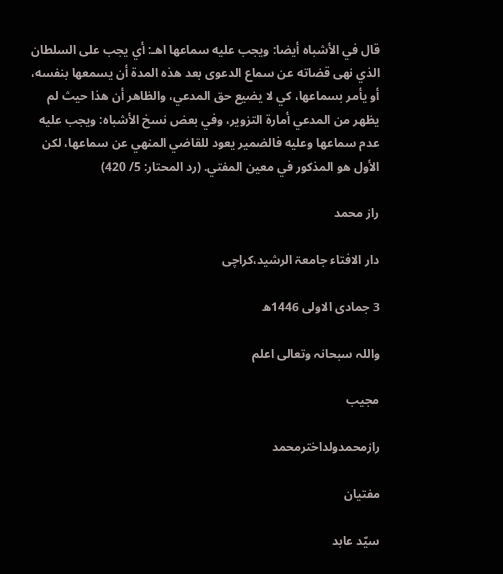قال في الأشباه أيضا: ويجب عليه سماعها اهـ: أي ‌يجب ‌على ‌السلطان الذي نهى قضاته عن سماع الدعوى بعد هذه المدة أن يسمعها بنفسه، أو يأمر بسماعها، كي لا يضيع حق المدعي، والظاهر أن هذا حيث لم يظهر من المدعي أمارة التزوير، وفي بعض نسخ الأشباه: ويجب عليه عدم سماعها وعليه فالضمير يعود للقاضي المنهي عن سماعها، لكن الأول هو المذكور في معين المفتي. (رد المحتار: 5/ 420)

راز محمد

دار الافتاء جامعۃ الرشید،کراچی

3 جمادی الاولی 1446ھ

واللہ سبحانہ وتعالی اعلم

مجیب

رازمحمدولداخترمحمد

مفتیان

سیّد عابد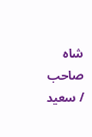شاہ صاحب / سعید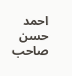احمد حسن صاحب